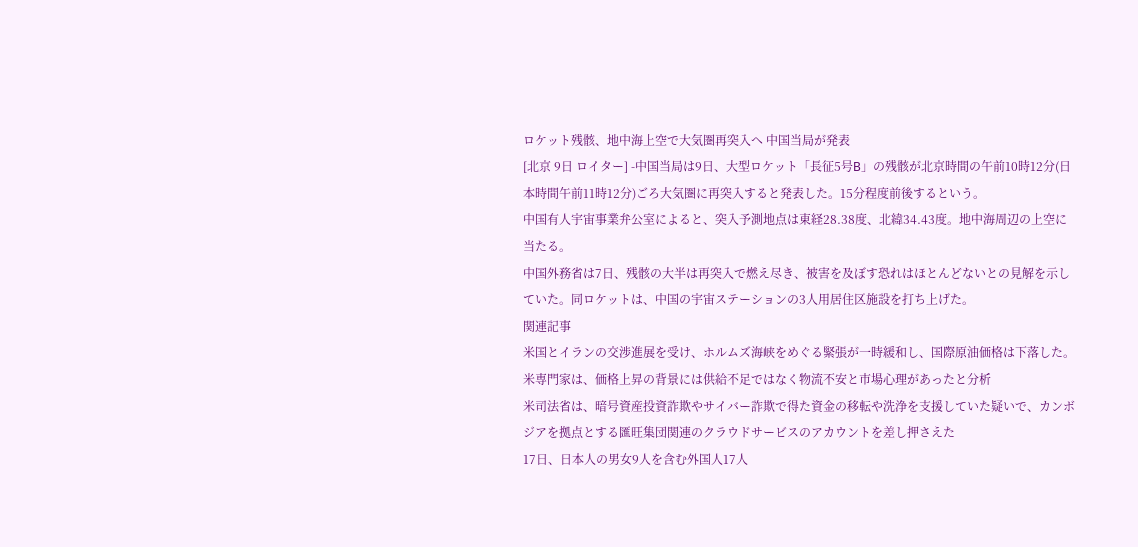ロケット残骸、地中海上空で大気圏再突入へ 中国当局が発表
[北京 9日 ロイター] -中国当局は9日、大型ロケット「長征5号B」の残骸が北京時間の午前10時12分(日本時間午前11時12分)ごろ大気圏に再突入すると発表した。15分程度前後するという。
中国有人宇宙事業弁公室によると、突入予測地点は東経28.38度、北緯34.43度。地中海周辺の上空に当たる。
中国外務省は7日、残骸の大半は再突入で燃え尽き、被害を及ぼす恐れはほとんどないとの見解を示していた。同ロケットは、中国の宇宙ステーションの3人用居住区施設を打ち上げた。
関連記事
米国とイランの交渉進展を受け、ホルムズ海峡をめぐる緊張が一時緩和し、国際原油価格は下落した。米専門家は、価格上昇の背景には供給不足ではなく物流不安と市場心理があったと分析
米司法省は、暗号資産投資詐欺やサイバー詐欺で得た資金の移転や洗浄を支援していた疑いで、カンボジアを拠点とする匯旺集団関連のクラウドサービスのアカウントを差し押さえた
17日、日本人の男女9人を含む外国人17人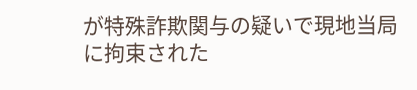が特殊詐欺関与の疑いで現地当局に拘束された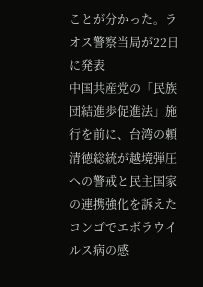ことが分かった。ラオス警察当局が22日に発表
中国共産党の「民族団結進歩促進法」施行を前に、台湾の頼清徳総統が越境弾圧への警戒と民主国家の連携強化を訴えた
コンゴでエボラウイルス病の感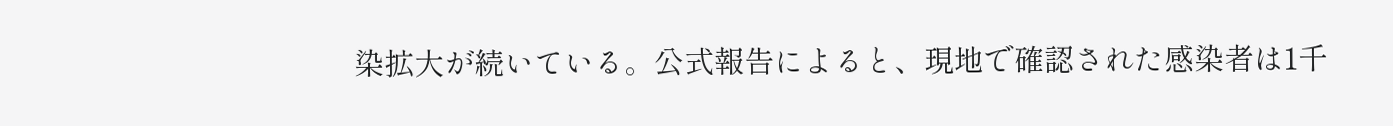染拡大が続いている。公式報告によると、現地で確認された感染者は1千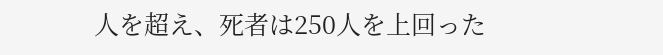人を超え、死者は250人を上回った